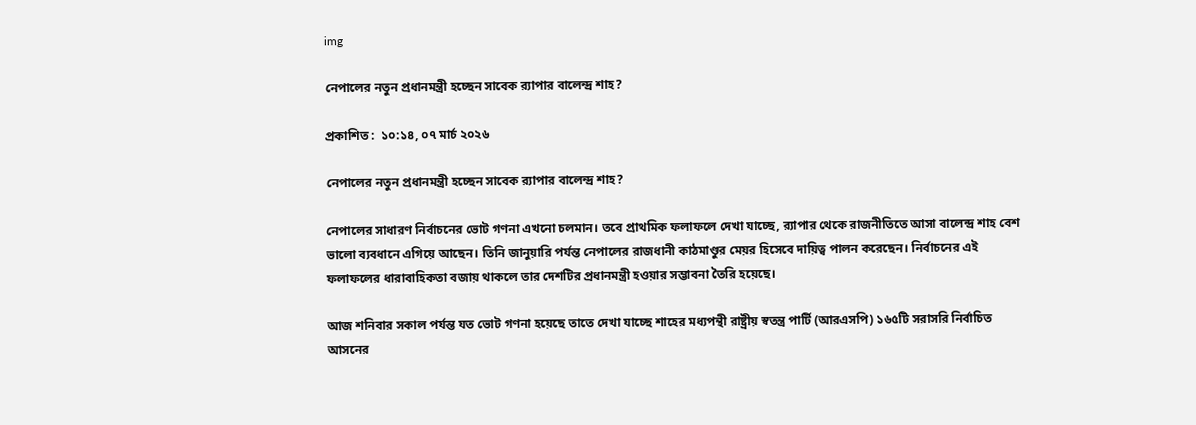img

নেপালের নতুন প্রধানমন্ত্রী হচ্ছেন সাবেক র‍্যাপার বালেন্দ্র শাহ?

প্রকাশিত :  ১০:১৪, ০৭ মার্চ ২০২৬

নেপালের নতুন প্রধানমন্ত্রী হচ্ছেন সাবেক র‍্যাপার বালেন্দ্র শাহ?

নেপালের সাধারণ নির্বাচনের ভোট গণনা এখনো চলমান। তবে প্রাথমিক ফলাফলে দেখা যাচ্ছে, র‍্যাপার থেকে রাজনীতিতে আসা বালেন্দ্র শাহ বেশ ভালো ব্যবধানে এগিয়ে আছেন। তিনি জানুয়ারি পর্যন্ত নেপালের রাজধানী কাঠমাণ্ডুর মেয়র হিসেবে দায়িত্ব পালন করেছেন। নির্বাচনের এই ফলাফলের ধারাবাহিকতা বজায় থাকলে তার দেশটির প্রধানমন্ত্রী হওয়ার সম্ভাবনা তৈরি হয়েছে।

আজ শনিবার সকাল পর্যন্ত যত ভোট গণনা হয়েছে তাতে দেখা যাচ্ছে শাহের মধ্যপন্থী রাষ্ট্রীয় স্বতন্ত্র পার্টি (আরএসপি) ১৬৫টি সরাসরি নির্বাচিত আসনের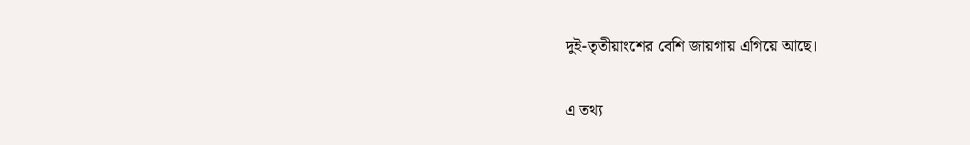দুই-তৃতীয়াংশের বেশি জায়গায় এগিয়ে আছে।

এ তথ্য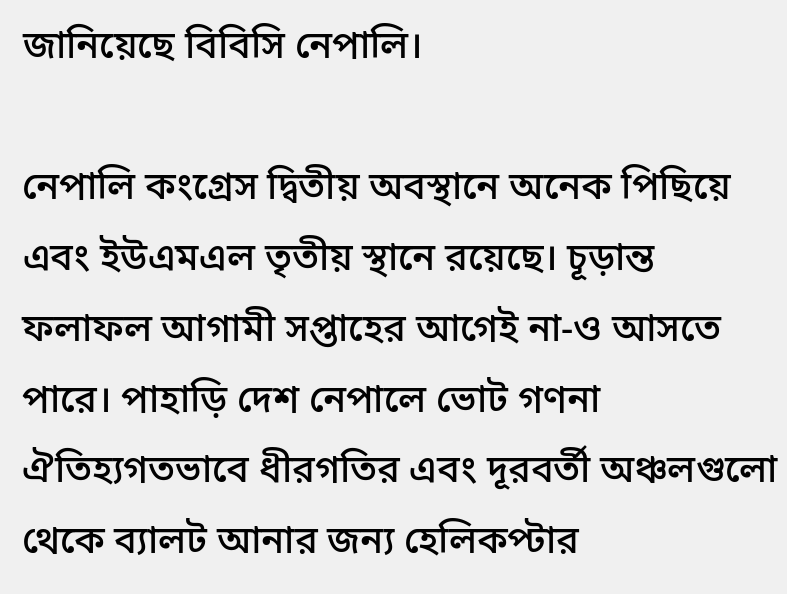জানিয়েছে বিবিসি নেপালি।

নেপালি কংগ্রেস দ্বিতীয় অবস্থানে অনেক পিছিয়ে এবং ইউএমএল তৃতীয় স্থানে রয়েছে। চূড়ান্ত ফলাফল আগামী সপ্তাহের আগেই না-ও আসতে পারে। পাহাড়ি দেশ নেপালে ভোট গণনা ঐতিহ্যগতভাবে ধীরগতির এবং দূরবর্তী অঞ্চলগুলো থেকে ব্যালট আনার জন্য হেলিকপ্টার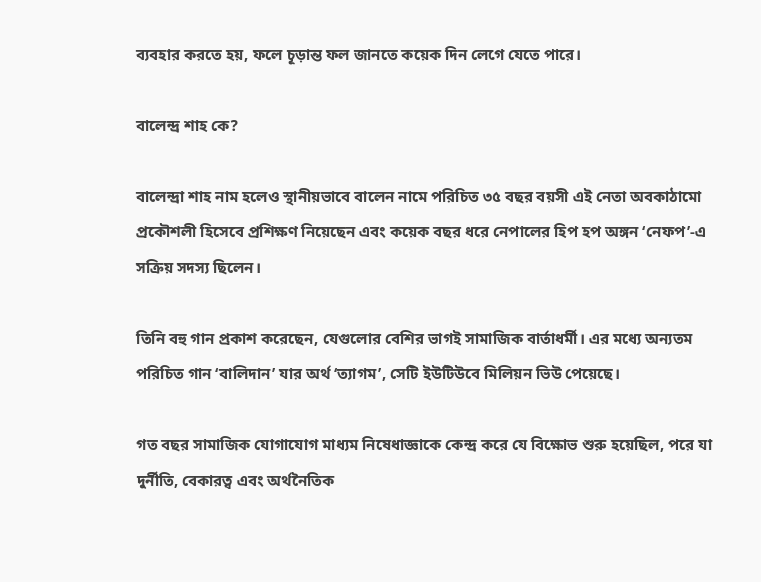ব্যবহার করতে হয়, ফলে চূড়ান্ত ফল জানতে কয়েক দিন লেগে যেতে পারে।

বালেন্দ্র শাহ কে?

বালেন্দ্রা শাহ নাম হলেও স্থানীয়ভাবে বালেন নামে পরিচিত ৩৫ বছর বয়সী এই নেতা অবকাঠামো প্রকৌশলী হিসেবে প্রশিক্ষণ নিয়েছেন এবং কয়েক বছর ধরে নেপালের হিপ হপ অঙ্গন ‘নেফপ’-এ সক্রিয় সদস্য ছিলেন।

তিনি বহু গান প্রকাশ করেছেন, যেগুলোর বেশির ভাগই সামাজিক বার্তাধর্মী। এর মধ্যে অন্যতম পরিচিত গান ‘বালিদান’ যার অর্থ ‘ত্যাগম’, সেটি ইউটিউবে মিলিয়ন ভিউ পেয়েছে।

গত বছর সামাজিক যোগাযোগ মাধ্যম নিষেধাজ্ঞাকে কেন্দ্র করে যে বিক্ষোভ শুরু হয়েছিল, পরে যা দুর্নীতি, বেকারত্ব এবং অর্থনৈতিক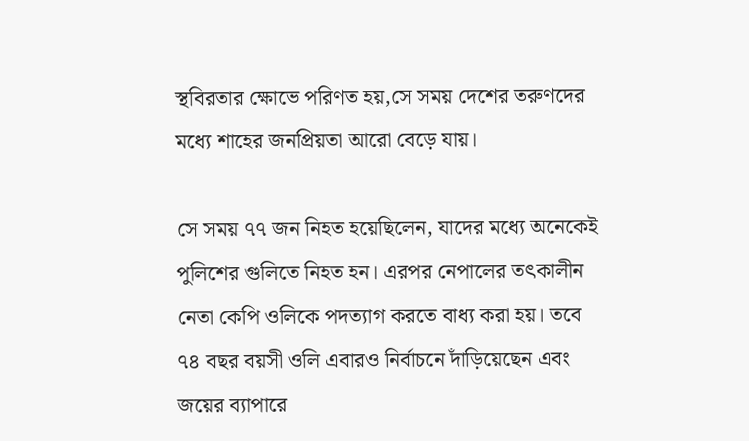স্থবিরতার ক্ষোভে পরিণত হয়,সে সময় দেশের তরুণদের মধ্যে শাহের জনপ্রিয়তা আরো বেড়ে যায়।

সে সময় ৭৭ জন নিহত হয়েছিলেন, যাদের মধ্যে অনেকেই পুলিশের গুলিতে নিহত হন। এরপর নেপালের তৎকালীন নেতা কেপি ওলিকে পদত্যাগ করতে বাধ্য করা হয়। তবে ৭৪ বছর বয়সী ওলি এবারও নির্বাচনে দাঁড়িয়েছেন এবং জয়ের ব্যাপারে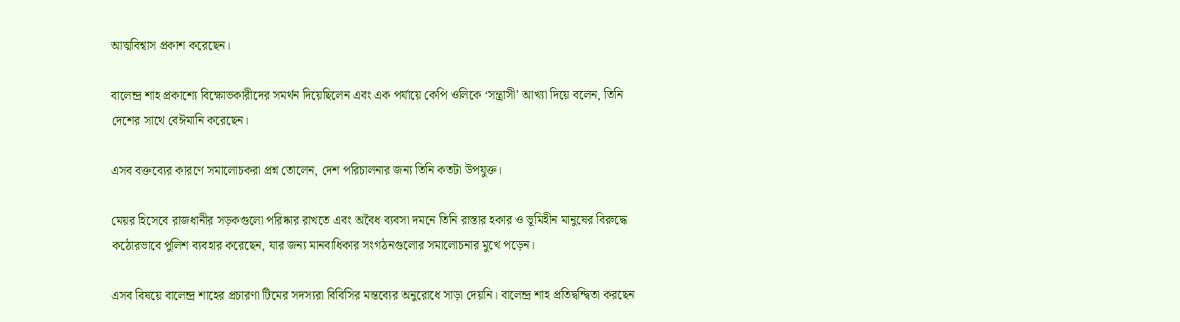আত্মবিশ্বাস প্রকাশ করেছেন।

বালেন্দ্র শাহ প্রকাশ্যে বিক্ষোভকারীদের সমর্থন দিয়েছিলেন এবং এক পর্যায়ে কেপি ওলিকে ‘সন্ত্রাসী’ আখ্যা দিয়ে বলেন, তিনি দেশের সাথে বেঈমানি করেছেন।

এসব বক্তব্যের কারণে সমালোচকরা প্রশ্ন তোলেন, দেশ পরিচালনার জন্য তিনি কতটা উপযুক্ত।

মেয়র হিসেবে রাজধানীর সড়কগুলো পরিষ্কার রাখতে এবং অবৈধ ব্যবসা দমনে তিনি রাস্তার হকার ও ভূমিহীন মানুষের বিরুদ্ধে কঠোরভাবে পুলিশ ব্যবহার করেছেন, যার জন্য মানবাধিকার সংগঠনগুলোর সমালোচনার মুখে পড়েন।

এসব বিষয়ে বালেন্দ্র শাহের প্রচারণা টিমের সদস্যরা বিবিসির মন্তব্যের অনুরোধে সাড়া দেয়নি। বালেন্দ্র শাহ প্রতিদ্বন্দ্বিতা করছেন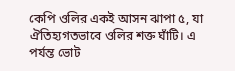কেপি ওলির একই আসন ঝাপা ৫, যা ঐতিহ্যগতভাবে ওলির শক্ত ঘাঁটি। এ পর্যন্ত ভোট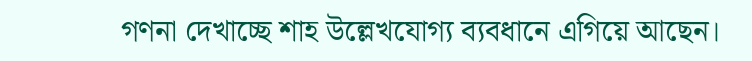গণনা দেখাচ্ছে শাহ উল্লেখযোগ্য ব্যবধানে এগিয়ে আছেন।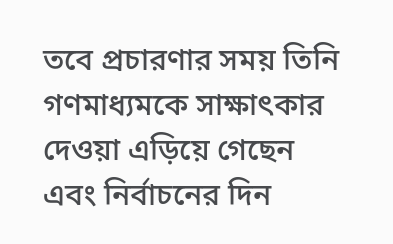তবে প্রচারণার সময় তিনি গণমাধ্যমকে সাক্ষাৎকার দেওয়া এড়িয়ে গেছেন এবং নির্বাচনের দিন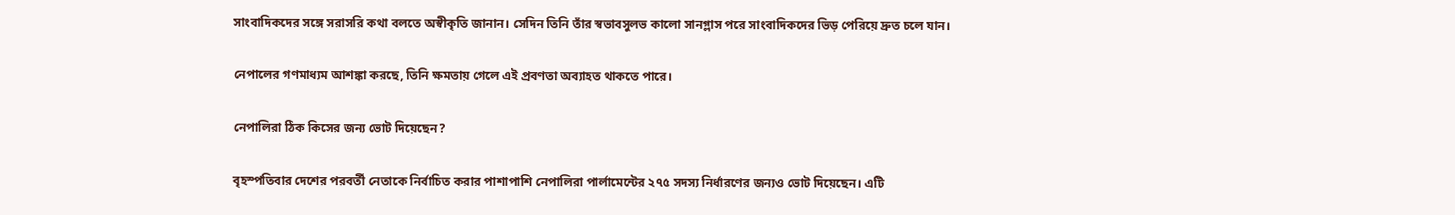সাংবাদিকদের সঙ্গে সরাসরি কথা বলতে অস্বীকৃতি জানান। সেদিন তিনি তাঁর স্বভাবসুলভ কালো সানগ্লাস পরে সাংবাদিকদের ভিড় পেরিয়ে দ্রুত চলে যান।

নেপালের গণমাধ্যম আশঙ্কা করছে, তিনি ক্ষমতায় গেলে এই প্রবণতা অব্যাহত থাকতে পারে।

নেপালিরা ঠিক কিসের জন্য ভোট দিয়েছেন?

বৃহস্পতিবার দেশের পরবর্তী নেতাকে নির্বাচিত করার পাশাপাশি নেপালিরা পার্লামেন্টের ২৭৫ সদস্য নির্ধারণের জন্যও ভোট দিয়েছেন। এটি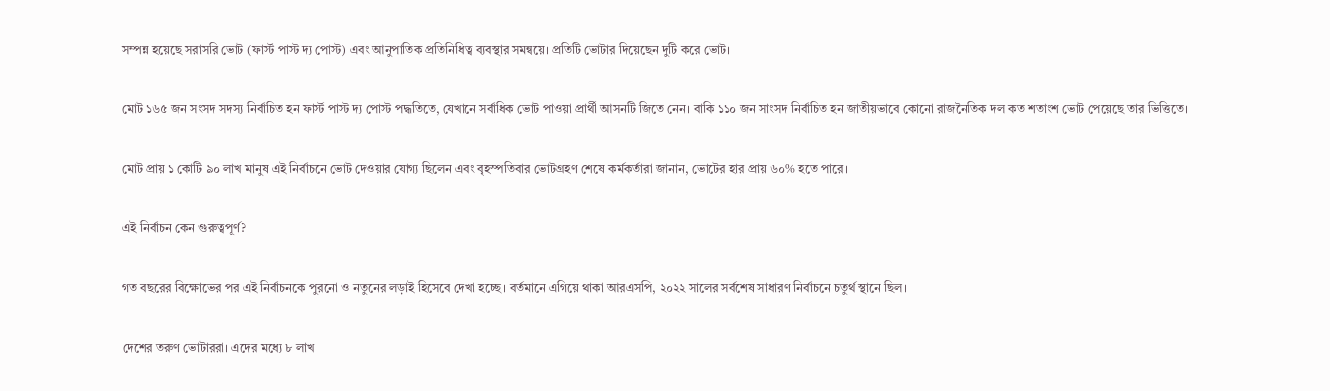সম্পন্ন হয়েছে সরাসরি ভোট (ফার্স্ট পাস্ট দ্য পোস্ট) এবং আনুপাতিক প্রতিনিধিত্ব ব্যবস্থার সমন্বয়ে। প্রতিটি ভোটার দিয়েছেন দুটি করে ভোট।

মোট ১৬৫ জন সংসদ সদস্য নির্বাচিত হন ফার্স্ট পাস্ট দ্য পোস্ট পদ্ধতিতে, যেখানে সর্বাধিক ভোট পাওয়া প্রার্থী আসনটি জিতে নেন। বাকি ১১০ জন সাংসদ নির্বাচিত হন জাতীয়ভাবে কোনো রাজনৈতিক দল কত শতাংশ ভোট পেয়েছে তার ভিত্তিতে।

মোট প্রায় ১ কোটি ৯০ লাখ মানুষ এই নির্বাচনে ভোট দেওয়ার যোগ্য ছিলেন এবং বৃহস্পতিবার ভোটগ্রহণ শেষে কর্মকর্তারা জানান, ভোটের হার প্রায় ৬০% হতে পারে।

এই নির্বাচন কেন গুরুত্বপূর্ণ?

গত বছরের বিক্ষোভের পর এই নির্বাচনকে পুরনো ও নতুনের লড়াই হিসেবে দেখা হচ্ছে। বর্তমানে এগিয়ে থাকা আরএসপি, ২০২২ সালের সর্বশেষ সাধারণ নির্বাচনে চতুর্থ স্থানে ছিল।

দেশের তরুণ ভোটাররা। এদের মধ্যে ৮ লাখ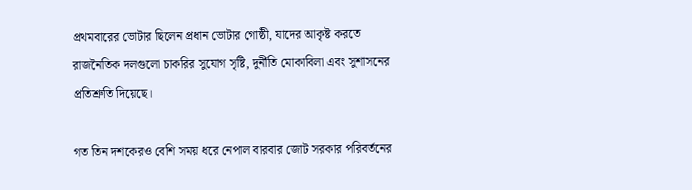প্রথমবারের ভোটার ছিলেন প্রধান ভোটার গোষ্ঠী, যাদের আকৃষ্ট করতে রাজনৈতিক দলগুলো চাকরির সুযোগ সৃষ্টি, দুর্নীতি মোকাবিলা এবং সুশাসনের প্রতিশ্রুতি দিয়েছে।

গত তিন দশকেরও বেশি সময় ধরে নেপাল বারবার জোট সরকার পরিবর্তনের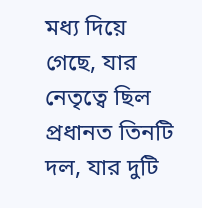মধ্য দিয়ে গেছে, যার নেতৃত্বে ছিল প্রধানত তিনটি দল, যার দুটি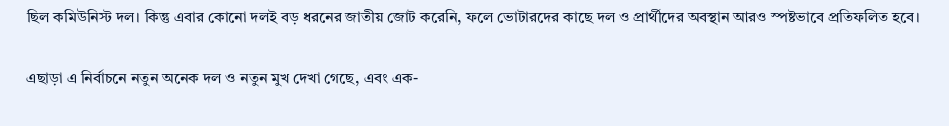ছিল কমিউনিস্ট দল। কিন্তু এবার কোনো দলই বড় ধরনের জাতীয় জোট করেনি, ফলে ভোটারদের কাছে দল ও প্রার্থীদের অবস্থান আরও স্পষ্টভাবে প্রতিফলিত হবে।

এছাড়া এ নির্বাচনে নতুন অনেক দল ও নতুন মুখ দেখা গেছে, এবং এক-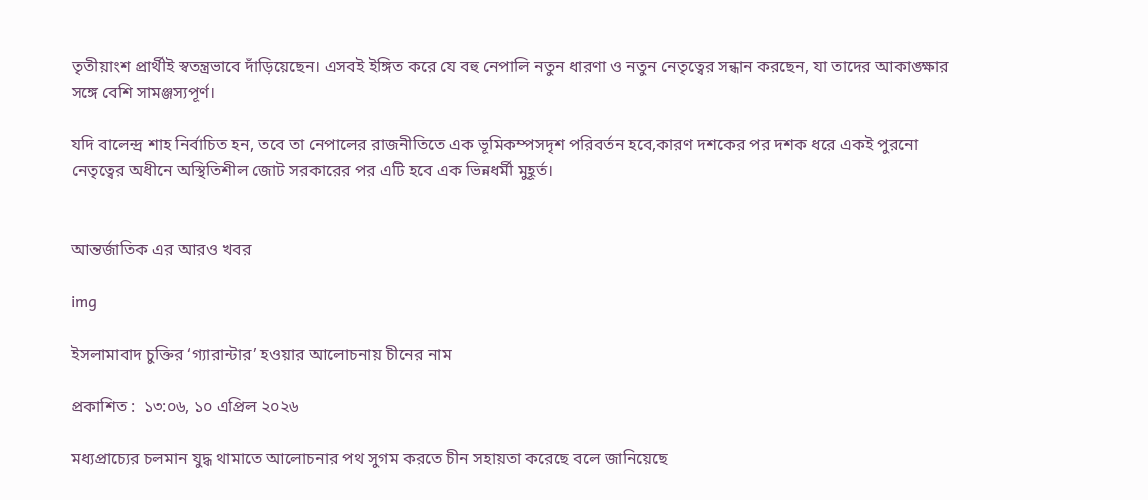তৃতীয়াংশ প্রার্থীই স্বতন্ত্রভাবে দাঁড়িয়েছেন। এসবই ইঙ্গিত করে যে বহু নেপালি নতুন ধারণা ও নতুন নেতৃত্বের সন্ধান করছেন, যা তাদের আকাঙ্ক্ষার সঙ্গে বেশি সামঞ্জস্যপূর্ণ।

যদি বালেন্দ্র শাহ নির্বাচিত হন, তবে তা নেপালের রাজনীতিতে এক ভূমিকম্পসদৃশ পরিবর্তন হবে,কারণ দশকের পর দশক ধরে একই পুরনো নেতৃত্বের অধীনে অস্থিতিশীল জোট সরকারের পর এটি হবে এক ভিন্নধর্মী মুহূর্ত।


আন্তর্জাতিক এর আরও খবর

img

ইসলামাবাদ চুক্তির ‘গ্যারান্টার’ হওয়ার আলোচনায় চীনের নাম

প্রকাশিত :  ১৩:০৬, ১০ এপ্রিল ২০২৬

মধ্যপ্রাচ্যের চলমান যুদ্ধ থামাতে আলোচনার পথ সুগম করতে চীন সহায়তা করেছে বলে জানিয়েছে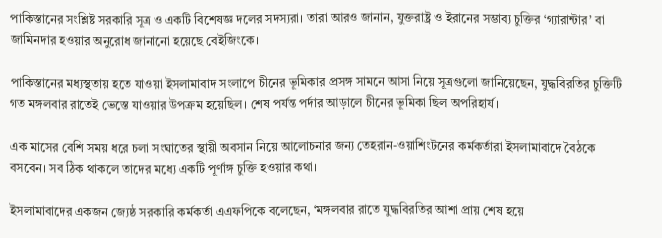পাকিস্তানের সংশ্লিষ্ট সরকারি সূত্র ও একটি বিশেষজ্ঞ দলের সদস্যরা। তারা আরও জানান, যুক্তরাষ্ট্র ও ইরানের সম্ভাব্য চুক্তির ‘গ্যারান্টার’ বা জামিনদার হওয়ার অনুরোধ জানানো হয়েছে বেইজিংকে।

পাকিস্তানের মধ্যস্থতায় হতে যাওয়া ইসলামাবাদ সংলাপে চীনের ভূমিকার প্রসঙ্গ সামনে আসা নিয়ে সূত্রগুলো জানিয়েছেন, যুদ্ধবিরতির চুক্তিটি গত মঙ্গলবার রাতেই ভেস্তে যাওয়ার উপক্রম হয়েছিল। শেষ পর্যন্ত পর্দার আড়ালে চীনের ভূমিকা ছিল অপরিহার্য।

এক মাসের বেশি সময় ধরে চলা সংঘাতের স্থায়ী অবসান নিয়ে আলোচনার জন্য তেহরান-ওয়াশিংটনের কর্মকর্তারা ইসলামাবাদে বৈঠকে বসবেন। সব ঠিক থাকলে তাদের মধ্যে একটি পূর্ণাঙ্গ চুক্তি হওয়ার কথা।

ইসলামাবাদের একজন জ্যেষ্ঠ সরকারি কর্মকর্তা এএফপিকে বলেছেন, ‘মঙ্গলবার রাতে যুদ্ধবিরতির আশা প্রায় শেষ হয়ে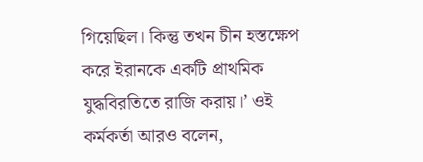গিয়েছিল। কিন্তু তখন চীন হস্তক্ষেপ করে ইরানকে একটি প্রাথমিক যুদ্ধবিরতিতে রাজি করায়।’ ওই কর্মকর্তা আরও বলেন,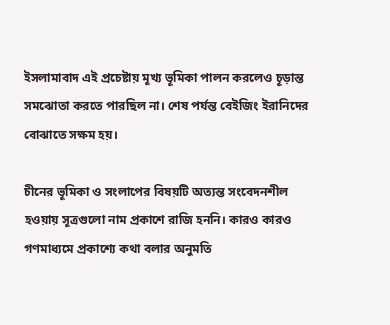ইসলামাবাদ এই প্রচেষ্টায় মূখ্য ভূমিকা পালন করলেও চূড়ান্ত সমঝোতা করতে পারছিল না। শেষ পর্যন্ত বেইজিং ইরানিদের বোঝাতে সক্ষম হয়।

চীনের ভূমিকা ও সংলাপের বিষয়টি অত্যন্ত সংবেদনশীল হওয়ায় সূত্রগুলো নাম প্রকাশে রাজি হননি। কারও কারও গণমাধ্যমে প্রকাশ্যে কথা বলার অনুমতি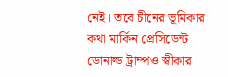নেই। তবে চীনের ভূমিকার কথা মার্কিন প্রেসিডেন্ট ডোনাল্ড ট্রাম্পও স্বীকার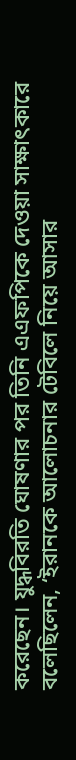করেছেন। যুদ্ধবিরতি ঘোষণার পর তিনি এএফপিকে দেওয়া সাক্ষাৎকারে বলেছিলেন, ‘ইরানকে আলোচনার টেবিলে নিয়ে আসার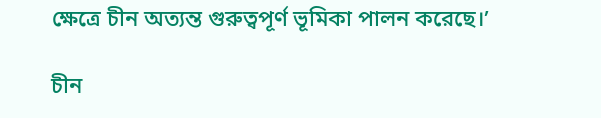ক্ষেত্রে চীন অত্যন্ত গুরুত্বপূর্ণ ভূমিকা পালন করেছে।’

চীন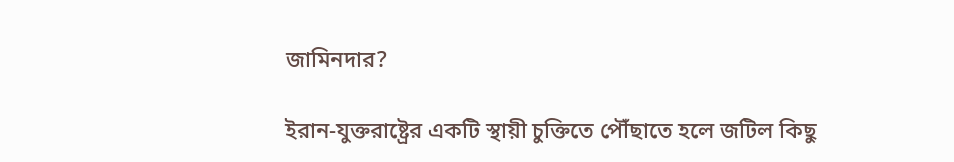জামিনদার?

ইরান-যুক্তরাষ্ট্রের একটি স্থায়ী চুক্তিতে পৌঁছাতে হলে জটিল কিছু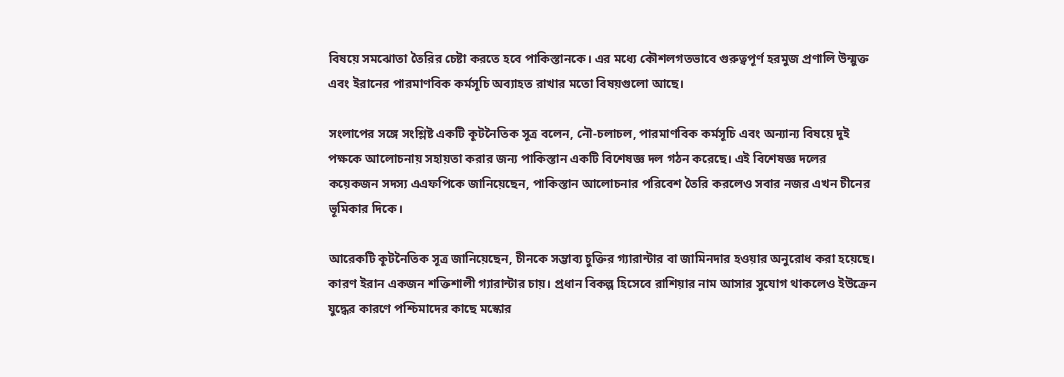বিষয়ে সমঝোতা তৈরির চেষ্টা করতে হবে পাকিস্তানকে। এর মধ্যে কৌশলগতভাবে গুরুত্বপূর্ণ হরমুজ প্রণালি উন্মুক্ত এবং ইরানের পারমাণবিক কর্মসূচি অব্যাহত রাখার মতো বিষয়গুলো আছে।

সংলাপের সঙ্গে সংশ্লিষ্ট একটি কূটনৈতিক সূত্র বলেন, নৌ-চলাচল, পারমাণবিক কর্মসূচি এবং অন্যান্য বিষয়ে দুই পক্ষকে আলোচনায় সহায়তা করার জন্য পাকিস্তান একটি বিশেষজ্ঞ দল গঠন করেছে। এই বিশেষজ্ঞ দলের কয়েকজন সদস্য এএফপিকে জানিয়েছেন, পাকিস্তান আলোচনার পরিবেশ তৈরি করলেও সবার নজর এখন চীনের ভূমিকার দিকে।

আরেকটি কূটনৈতিক সূত্র জানিয়েছেন, চীনকে সম্ভাব্য চুক্তির গ্যারান্টার বা জামিনদার হওয়ার অনুরোধ করা হয়েছে। কারণ ইরান একজন শক্তিশালী গ্যারান্টার চায়। প্রধান বিকল্প হিসেবে রাশিয়ার নাম আসার সুযোগ থাকলেও ইউক্রেন যুদ্ধের কারণে পশ্চিমাদের কাছে মস্কোর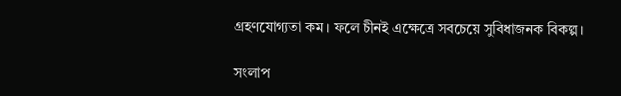গ্রহণযোগ্যতা কম। ফলে চীনই এক্ষেত্রে সবচেয়ে সুবিধাজনক বিকল্প।

সংলাপ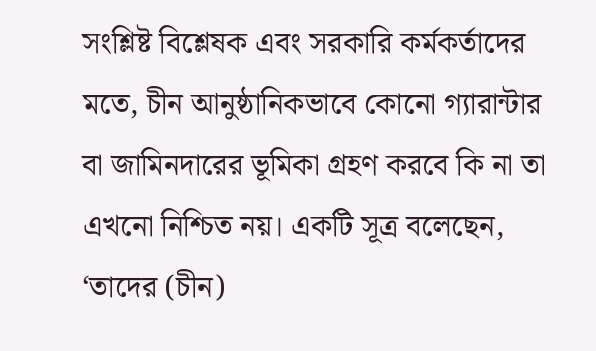সংশ্লিষ্ট বিশ্লেষক এবং সরকারি কর্মকর্তাদের মতে, চীন আনুষ্ঠানিকভাবে কোনো গ্যারান্টার বা জামিনদারের ভূমিকা গ্রহণ করবে কি না তা এখনো নিশ্চিত নয়। একটি সূত্র বলেছেন, ‘তাদের (চীন)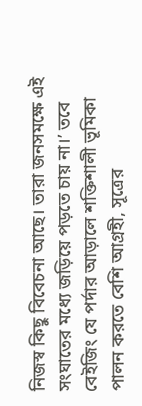নিজস্ব কিছু বিবেচনা আছে। তারা জনসমক্ষে এই সংঘাতের মধ্যে জড়িয়ে পড়তে চায় না।’ তবে বেইজিং যে পর্দার আড়ালে শক্তিশালী ভূমিকা পালন করতে বেশি আগ্রহী, সূত্রের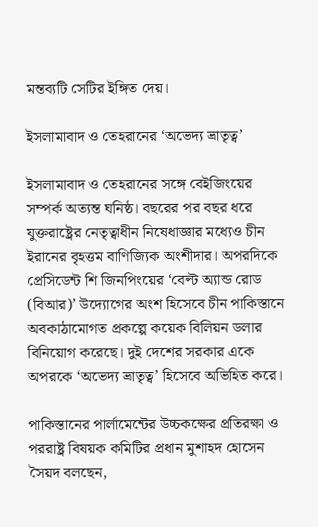মন্তব্যটি সেটির ইঙ্গিত দেয়।

ইসলামাবাদ ও তেহরানের ‘অভেদ্য ভ্রাতৃত্ব’

ইসলামাবাদ ও তেহরানের সঙ্গে বেইজিংয়ের সম্পর্ক অত্যন্ত ঘনিষ্ঠ। বছরের পর বছর ধরে যুক্তরাষ্ট্রের নেতৃত্বাধীন নিষেধাজ্ঞার মধ্যেও চীন ইরানের বৃহত্তম বাণিজ্যিক অংশীদার। অপরদিকে প্রেসিডেন্ট শি জিনপিংয়ের ‘বেল্ট অ্যান্ড রোড (বিআর)’ উদ্যোগের অংশ হিসেবে চীন পাকিস্তানে অবকাঠামোগত প্রকল্পে কয়েক বিলিয়ন ডলার বিনিয়োগ করেছে। দুই দেশের সরকার একে অপরকে ‘অভেদ্য ভ্রাতৃত্ব’ হিসেবে অভিহিত করে।

পাকিস্তানের পার্লামেন্টের উচ্চকক্ষের প্রতিরক্ষা ও পররাষ্ট্র বিষয়ক কমিটির প্রধান মুশাহদ হোসেন সৈয়দ বলছেন,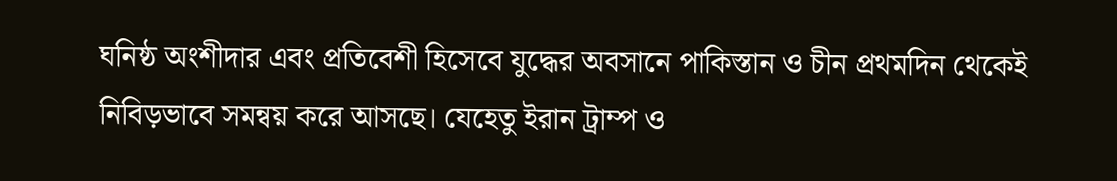ঘনিষ্ঠ অংশীদার এবং প্রতিবেশী হিসেবে যুদ্ধের অবসানে পাকিস্তান ও চীন প্রথমদিন থেকেই নিবিড়ভাবে সমন্বয় করে আসছে। যেহেতু ইরান ট্রাম্প ও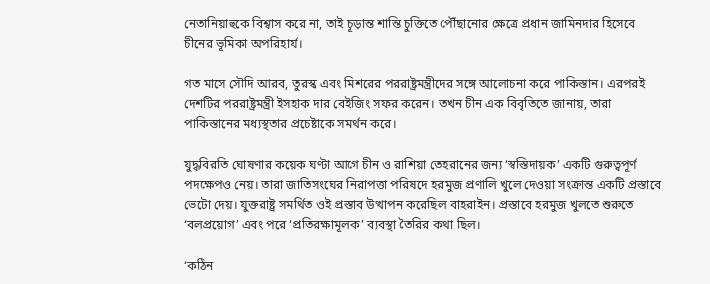নেতানিয়াহুকে বিশ্বাস করে না, তাই চূড়ান্ত শান্তি চুক্তিতে পৌঁছানোর ক্ষেত্রে প্রধান জামিনদার হিসেবে চীনের ভূমিকা অপরিহার্য।

গত মাসে সৌদি আরব, তুরস্ক এবং মিশরের পররাষ্ট্রমন্ত্রীদের সঙ্গে আলোচনা করে পাকিস্তান। এরপরই দেশটির পররাষ্ট্রমন্ত্রী ইসহাক দার বেইজিং সফর করেন। তখন চীন এক বিবৃতিতে জানায়, তারা পাকিস্তানের মধ্যস্থতার প্রচেষ্টাকে সমর্থন করে।

যুদ্ধবিরতি ঘোষণার কয়েক ঘণ্টা আগে চীন ও রাশিয়া তেহরানের জন্য ‘স্বস্তিদায়ক’ একটি গুরুত্বপূর্ণ পদক্ষেপও নেয়। তারা জাতিসংঘের নিরাপত্তা পরিষদে হরমুজ প্রণালি খুলে দেওয়া সংক্রান্ত একটি প্রস্তাবে ভেটো দেয়। যুক্তরাষ্ট্র সমর্থিত ওই প্রস্তাব উত্থাপন করেছিল বাহরাইন। প্রস্তাবে হরমুজ খুলতে শুরুতে ‘বলপ্রয়োগ’ এবং পরে ‘প্রতিরক্ষামূলক’ ব্যবস্থা তৈরির কথা ছিল।

‘কঠিন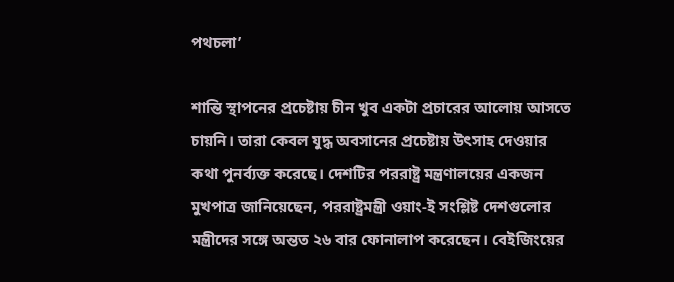পথচলা’

শান্তি স্থাপনের প্রচেষ্টায় চীন খুব একটা প্রচারের আলোয় আসতে চায়নি। তারা কেবল যুদ্ধ অবসানের প্রচেষ্টায় উৎসাহ দেওয়ার কথা পুনর্ব্যক্ত করেছে। দেশটির পররাষ্ট্র মন্ত্রণালয়ের একজন মুখপাত্র জানিয়েছেন, পররাষ্ট্রমন্ত্রী ওয়াং-ই সংশ্লিষ্ট দেশগুলোর মন্ত্রীদের সঙ্গে অন্তত ২৬ বার ফোনালাপ করেছেন। বেইজিংয়ের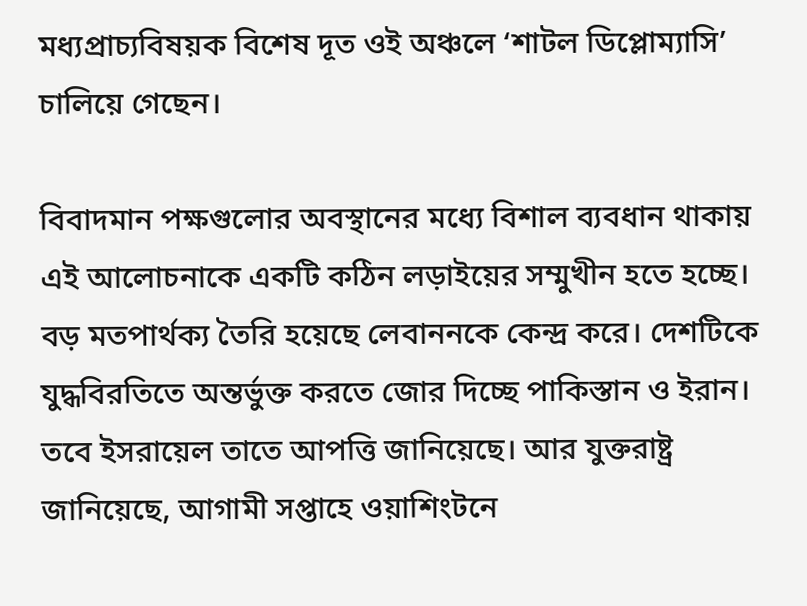মধ্যপ্রাচ্যবিষয়ক বিশেষ দূত ওই অঞ্চলে ‘শাটল ডিপ্লোম্যাসি’ চালিয়ে গেছেন।

বিবাদমান পক্ষগুলোর অবস্থানের মধ্যে বিশাল ব্যবধান থাকায় এই আলোচনাকে একটি কঠিন লড়াইয়ের সম্মুখীন হতে হচ্ছে। বড় মতপার্থক্য তৈরি হয়েছে লেবাননকে কেন্দ্র করে। দেশটিকে যুদ্ধবিরতিতে অন্তর্ভুক্ত করতে জোর দিচ্ছে পাকিস্তান ও ইরান। তবে ইসরায়েল তাতে আপত্তি জানিয়েছে। আর যুক্তরাষ্ট্র জানিয়েছে, আগামী সপ্তাহে ওয়াশিংটনে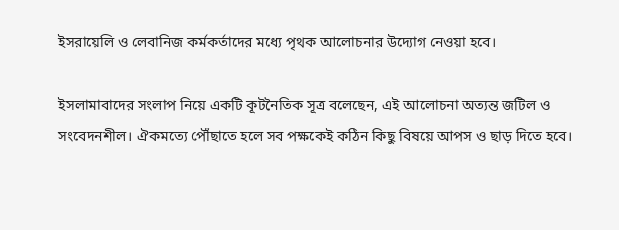ইসরায়েলি ও লেবানিজ কর্মকর্তাদের মধ্যে পৃথক আলোচনার উদ্যোগ নেওয়া হবে।

ইসলামাবাদের সংলাপ নিয়ে একটি কূটনৈতিক সূত্র বলেছেন, এই আলোচনা অত্যন্ত জটিল ও সংবেদনশীল। ঐকমত্যে পৌঁছাতে হলে সব পক্ষকেই কঠিন কিছু বিষয়ে আপস ও ছাড় দিতে হবে।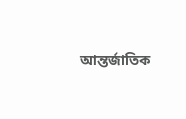আন্তর্জাতিক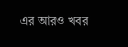এর আরও খবর